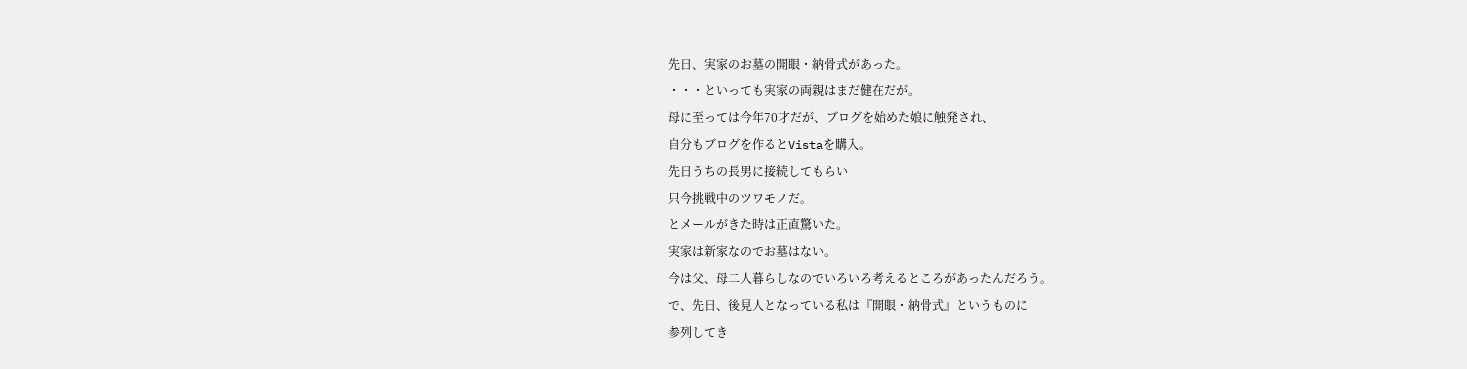先日、実家のお墓の開眼・納骨式があった。
・・・といっても実家の両親はまだ健在だが。
母に至っては今年70才だが、ブログを始めた娘に触発され、
自分もブログを作るとVistaを購入。
先日うちの長男に接続してもらい
只今挑戦中のツワモノだ。
とメールがきた時は正直驚いた。
実家は新家なのでお墓はない。
今は父、母二人暮らしなのでいろいろ考えるところがあったんだろう。
で、先日、後見人となっている私は『開眼・納骨式』というものに
参列してき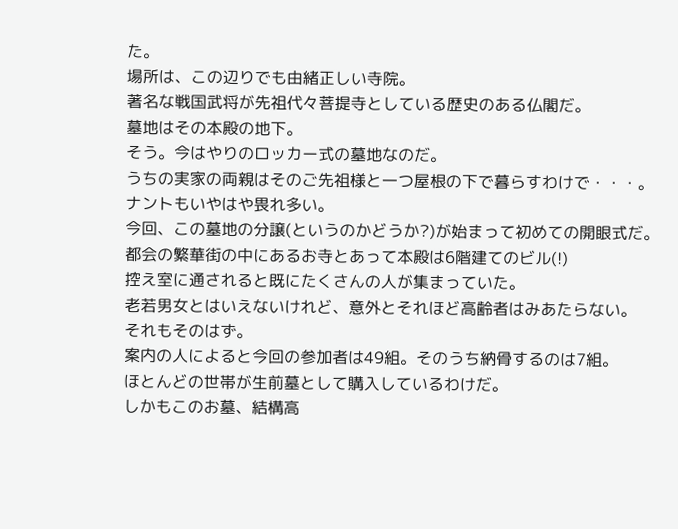た。
場所は、この辺りでも由緒正しい寺院。
著名な戦国武将が先祖代々菩提寺としている歴史のある仏閣だ。
墓地はその本殿の地下。
そう。今はやりのロッカー式の墓地なのだ。
うちの実家の両親はそのご先祖様と一つ屋根の下で暮らすわけで・・・。
ナントもいやはや畏れ多い。
今回、この墓地の分譲(というのかどうか?)が始まって初めての開眼式だ。
都会の繁華街の中にあるお寺とあって本殿は6階建てのビル(!)
控え室に通されると既にたくさんの人が集まっていた。
老若男女とはいえないけれど、意外とそれほど高齢者はみあたらない。
それもそのはず。
案内の人によると今回の参加者は49組。そのうち納骨するのは7組。
ほとんどの世帯が生前墓として購入しているわけだ。
しかもこのお墓、結構高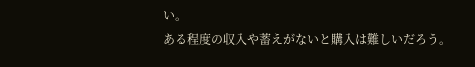い。
ある程度の収入や蓄えがないと購入は難しいだろう。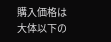購入価格は大体以下の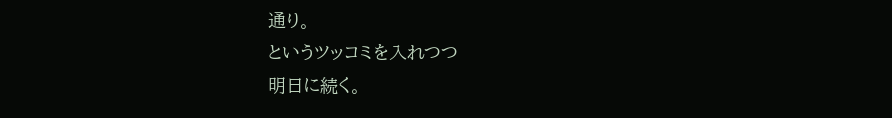通り。
というツッコミを入れつつ
明日に続く。